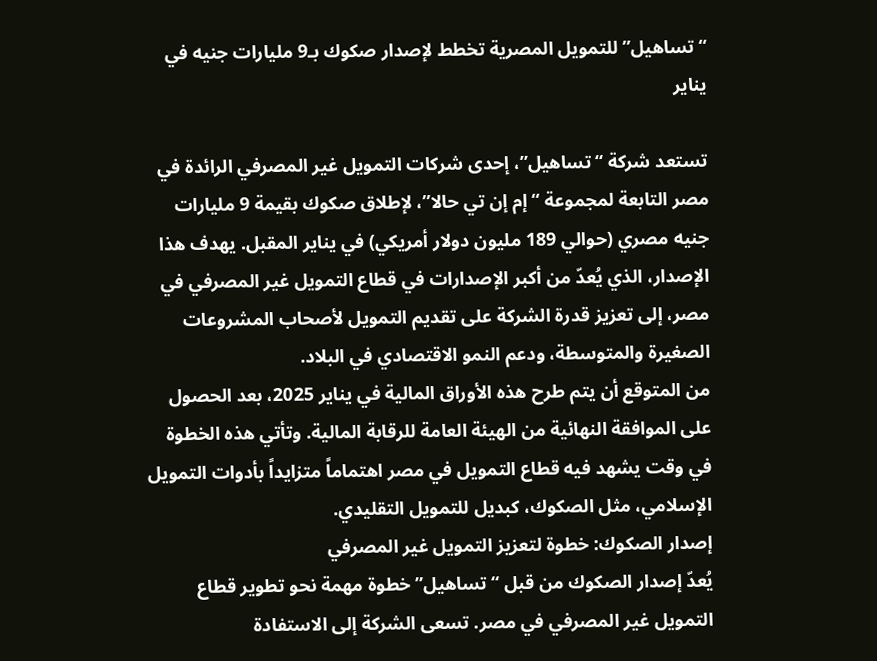“تساهيل” للتمويل المصرية تخطط لإصدار صكوك بـ9 مليارات جنيه في يناير

تستعد شركة “تساهيل”، إحدى شركات التمويل غير المصرفي الرائدة في مصر التابعة لمجموعة “إم إن تي حالا”، لإطلاق صكوك بقيمة 9 مليارات جنيه مصري (حوالي 189 مليون دولار أمريكي) في يناير المقبل. يهدف هذا الإصدار، الذي يُعدّ من أكبر الإصدارات في قطاع التمويل غير المصرفي في مصر، إلى تعزيز قدرة الشركة على تقديم التمويل لأصحاب المشروعات الصغيرة والمتوسطة، ودعم النمو الاقتصادي في البلاد.
من المتوقع أن يتم طرح هذه الأوراق المالية في يناير 2025، بعد الحصول على الموافقة النهائية من الهيئة العامة للرقابة المالية. وتأتي هذه الخطوة في وقت يشهد فيه قطاع التمويل في مصر اهتماماً متزايداً بأدوات التمويل الإسلامي، مثل الصكوك، كبديل للتمويل التقليدي.
إصدار الصكوك: خطوة لتعزيز التمويل غير المصرفي
يُعدّ إصدار الصكوك من قبل “تساهيل” خطوة مهمة نحو تطوير قطاع التمويل غير المصرفي في مصر. تسعى الشركة إلى الاستفادة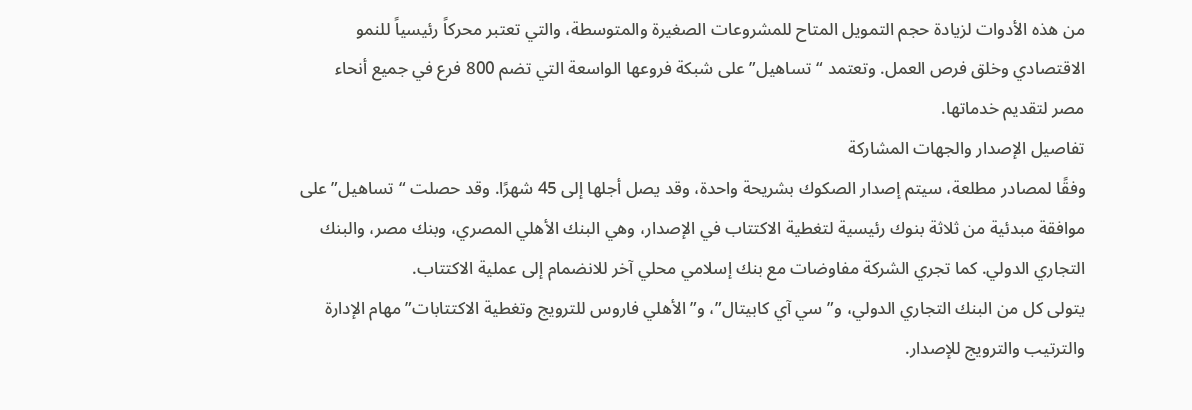من هذه الأدوات لزيادة حجم التمويل المتاح للمشروعات الصغيرة والمتوسطة، والتي تعتبر محركاً رئيسياً للنمو الاقتصادي وخلق فرص العمل. وتعتمد “تساهيل” على شبكة فروعها الواسعة التي تضم 800 فرع في جميع أنحاء مصر لتقديم خدماتها.
تفاصيل الإصدار والجهات المشاركة
وفقًا لمصادر مطلعة، سيتم إصدار الصكوك بشريحة واحدة، وقد يصل أجلها إلى 45 شهرًا. وقد حصلت “تساهيل” على موافقة مبدئية من ثلاثة بنوك رئيسية لتغطية الاكتتاب في الإصدار، وهي البنك الأهلي المصري، وبنك مصر، والبنك التجاري الدولي. كما تجري الشركة مفاوضات مع بنك إسلامي محلي آخر للانضمام إلى عملية الاكتتاب.
يتولى كل من البنك التجاري الدولي، و”سي آي كابيتال”، و”الأهلي فاروس للترويج وتغطية الاكتتابات” مهام الإدارة والترتيب والترويج للإصدار.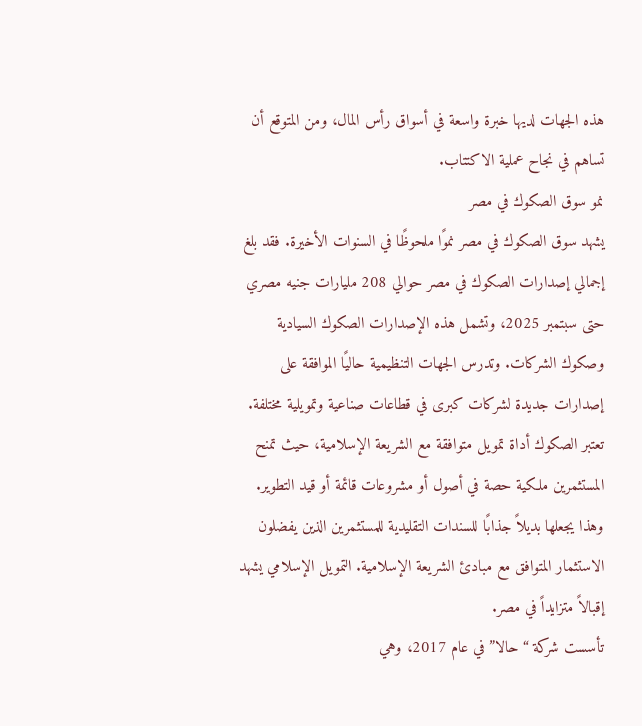هذه الجهات لديها خبرة واسعة في أسواق رأس المال، ومن المتوقع أن تساهم في نجاح عملية الاكتتاب.
نمو سوق الصكوك في مصر
يشهد سوق الصكوك في مصر نموًا ملحوظًا في السنوات الأخيرة. فقد بلغ إجمالي إصدارات الصكوك في مصر حوالي 208 مليارات جنيه مصري حتى سبتمبر 2025، وتشمل هذه الإصدارات الصكوك السيادية وصكوك الشركات. وتدرس الجهات التنظيمية حاليًا الموافقة على إصدارات جديدة لشركات كبرى في قطاعات صناعية وتمويلية مختلفة.
تعتبر الصكوك أداة تمويل متوافقة مع الشريعة الإسلامية، حيث تمنح المستثمرين ملكية حصة في أصول أو مشروعات قائمة أو قيد التطوير. وهذا يجعلها بديلاً جذابًا للسندات التقليدية للمستثمرين الذين يفضلون الاستثمار المتوافق مع مبادئ الشريعة الإسلامية. التمويل الإسلامي يشهد إقبالاً متزايداً في مصر.
تأسست شركة “حالا” في عام 2017، وهي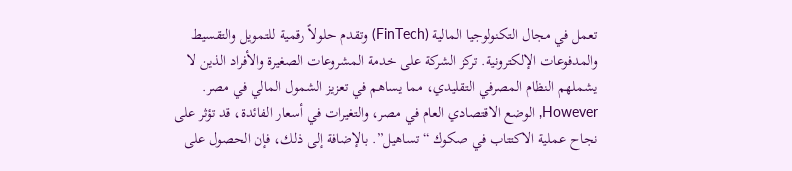تعمل في مجال التكنولوجيا المالية (FinTech) وتقدم حلولاً رقمية للتمويل والتقسيط والمدفوعات الإلكترونية. تركز الشركة على خدمة المشروعات الصغيرة والأفراد الذين لا يشملهم النظام المصرفي التقليدي، مما يساهم في تعزيز الشمول المالي في مصر.
However, الوضع الاقتصادي العام في مصر، والتغيرات في أسعار الفائدة، قد تؤثر على نجاح عملية الاكتتاب في صكوك “تساهيل”. بالإضافة إلى ذلك، فإن الحصول على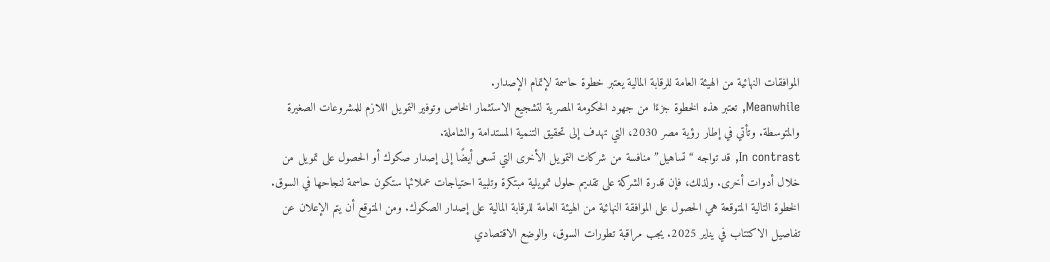الموافقات النهائية من الهيئة العامة للرقابة المالية يعتبر خطوة حاسمة لإتمام الإصدار.
Meanwhile, تعتبر هذه الخطوة جزءًا من جهود الحكومة المصرية لتشجيع الاستثمار الخاص وتوفير التمويل اللازم للمشروعات الصغيرة والمتوسطة. وتأتي في إطار رؤية مصر 2030، التي تهدف إلى تحقيق التنمية المستدامة والشاملة.
In contrast, قد تواجه “تساهيل” منافسة من شركات التمويل الأخرى التي تسعى أيضًا إلى إصدار صكوك أو الحصول على تمويل من خلال أدوات أخرى. ولذلك، فإن قدرة الشركة على تقديم حلول تمويلية مبتكرة وتلبية احتياجات عملائها ستكون حاسمة لنجاحها في السوق.
الخطوة التالية المتوقعة هي الحصول على الموافقة النهائية من الهيئة العامة للرقابة المالية على إصدار الصكوك. ومن المتوقع أن يتم الإعلان عن تفاصيل الاكتتاب في يناير 2025. يجب مراقبة تطورات السوق، والوضع الاقتصادي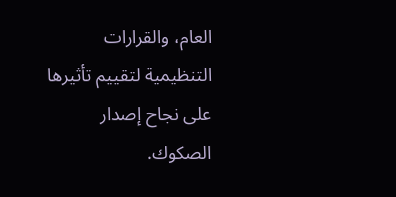العام، والقرارات التنظيمية لتقييم تأثيرها على نجاح إصدار الصكوك.